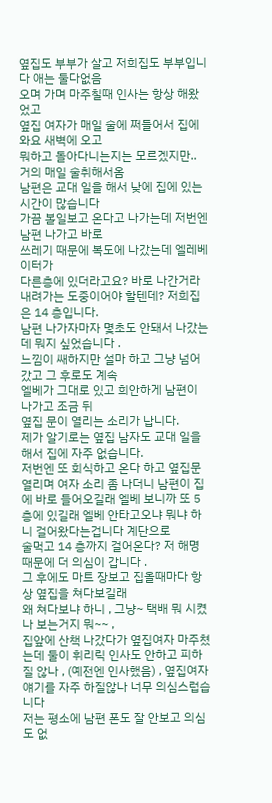옆집도 부부가 살고 저희집도 부부입니다 애는 둘다없음
오며 가며 마주칠때 인사는 항상 해왔었고
옆집 여자가 매일 술에 쩌들어서 집에 와요 새벽에 오고
뭐하고 돌아다니는지는 모르겠지만.. 거의 매일 술취해서옴
남편은 교대 일을 해서 낮에 집에 있는 시간이 많습니다
가끔 볼일보고 온다고 나가는데 저번엔 남편 나가고 바로
쓰레기 때문에 복도에 나갔는데 엘레베이터가
다른층에 있더라고요? 바로 나간거라 내려가는 도중이어야 할텐데? 저희집은 14 층입니다.
남편 나가자마자 몇초도 안돼서 나갔는데 뭐지 싶었습니다 .
느낌이 쌔하지만 설마 하고 그냥 넘어갔고 그 후로도 계속
엘베가 그대로 있고 희안하게 남편이 나가고 조금 뒤
옆집 문이 열리는 소리가 납니다.
제가 알기로는 옆집 남자도 교대 일을해서 집에 자주 없습니다.
저번엔 또 회식하고 온다 하고 옆집문열리며 여자 소리 좀 나더니 남편이 집에 바로 들어오길래 엘베 보니까 또 5 층에 있길래 엘베 안타고오냐 뭐냐 하니 걸어왔다는겁니다 계단으로
술먹고 14 층까지 걸어온다? 저 해명 때문에 더 의심이 갑니다 .
그 후에도 마트 장보고 집올때마다 항상 옆집을 쳐다보길래
왜 쳐다보냐 하니 , 그냥~ 택배 뭐 시켰나 보는거지 뭐~~ ,
집앞에 산책 나갔다가 옆집여자 마주쳤는데 둘이 휘리릭 인사도 안하고 피하질 않나 , (예전엔 인사했음) , 옆집여자 얘기를 자주 하질않나 너무 의심스럽습니다
저는 평소에 남편 폰도 잘 안보고 의심도 없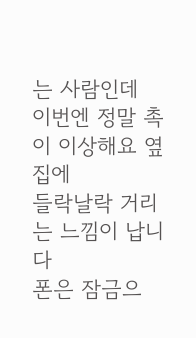는 사람인데
이번엔 정말 촉이 이상해요 옆집에
들락날락 거리는 느낌이 납니다
폰은 잠금으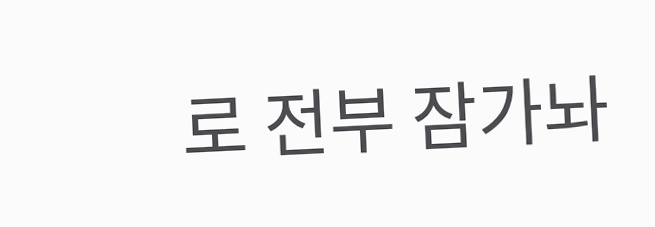로 전부 잠가놔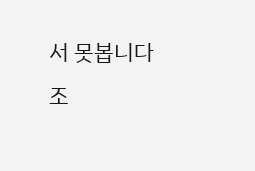서 못봅니다
조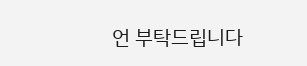언 부탁드립니다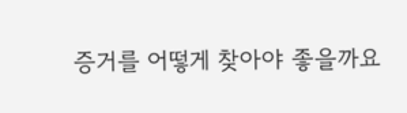증거를 어떻게 찾아야 좋을까요